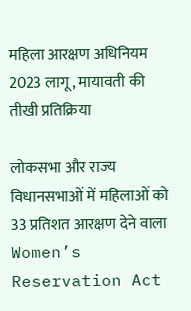महिला आरक्षण अधिनियम 2023 लागू, मायावती की तीखी प्रतिक्रिया

लोकसभा और राज्य विधानसभाओं में महिलाओं को 33 प्रतिशत आरक्षण देने वाला Women’s Reservation Act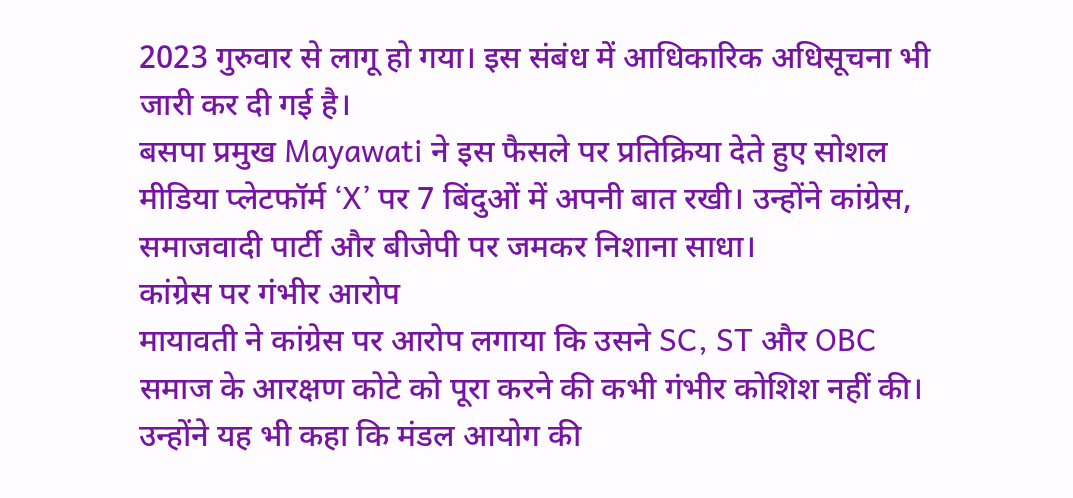2023 गुरुवार से लागू हो गया। इस संबंध में आधिकारिक अधिसूचना भी जारी कर दी गई है।
बसपा प्रमुख Mayawati ने इस फैसले पर प्रतिक्रिया देते हुए सोशल मीडिया प्लेटफॉर्म ‘X’ पर 7 बिंदुओं में अपनी बात रखी। उन्होंने कांग्रेस, समाजवादी पार्टी और बीजेपी पर जमकर निशाना साधा।
कांग्रेस पर गंभीर आरोप
मायावती ने कांग्रेस पर आरोप लगाया कि उसने SC, ST और OBC समाज के आरक्षण कोटे को पूरा करने की कभी गंभीर कोशिश नहीं की।
उन्होंने यह भी कहा कि मंडल आयोग की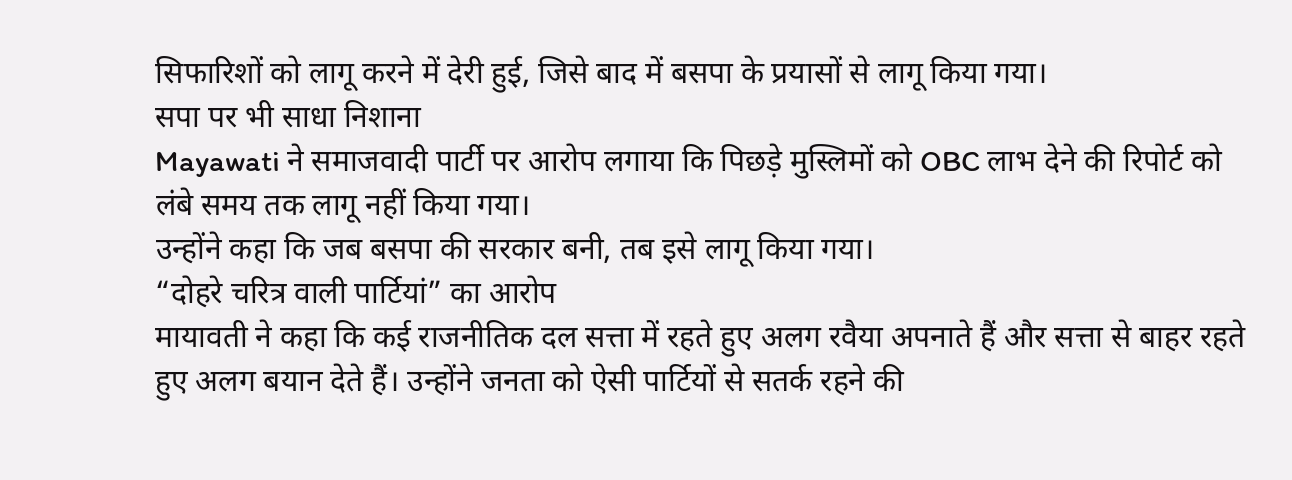सिफारिशों को लागू करने में देरी हुई, जिसे बाद में बसपा के प्रयासों से लागू किया गया।
सपा पर भी साधा निशाना
Mayawati ने समाजवादी पार्टी पर आरोप लगाया कि पिछड़े मुस्लिमों को OBC लाभ देने की रिपोर्ट को लंबे समय तक लागू नहीं किया गया।
उन्होंने कहा कि जब बसपा की सरकार बनी, तब इसे लागू किया गया।
“दोहरे चरित्र वाली पार्टियां” का आरोप
मायावती ने कहा कि कई राजनीतिक दल सत्ता में रहते हुए अलग रवैया अपनाते हैं और सत्ता से बाहर रहते हुए अलग बयान देते हैं। उन्होंने जनता को ऐसी पार्टियों से सतर्क रहने की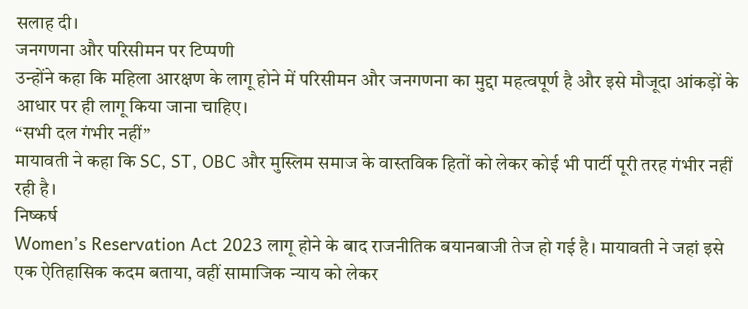सलाह दी।
जनगणना और परिसीमन पर टिप्पणी
उन्होंने कहा कि महिला आरक्षण के लागू होने में परिसीमन और जनगणना का मुद्दा महत्वपूर्ण है और इसे मौजूदा आंकड़ों के आधार पर ही लागू किया जाना चाहिए।
“सभी दल गंभीर नहीं”
मायावती ने कहा कि SC, ST, OBC और मुस्लिम समाज के वास्तविक हितों को लेकर कोई भी पार्टी पूरी तरह गंभीर नहीं रही है।
निष्कर्ष
Women’s Reservation Act 2023 लागू होने के बाद राजनीतिक बयानबाजी तेज हो गई है। मायावती ने जहां इसे एक ऐतिहासिक कदम बताया, वहीं सामाजिक न्याय को लेकर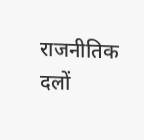राजनीतिक दलों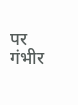पर गंभीर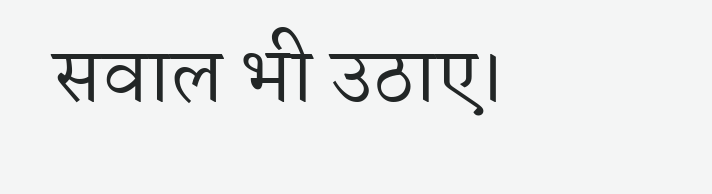सवाल भी उठाए।